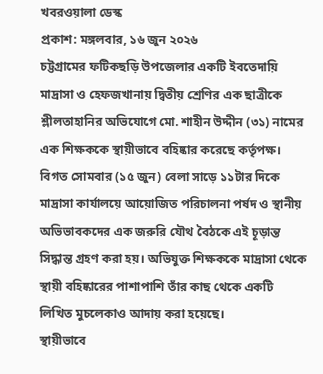খবরওয়ালা ডেস্ক
প্রকাশ: মঙ্গলবার, ১৬ জুন ২০২৬
চট্টগ্রামের ফটিকছড়ি উপজেলার একটি ইবতেদায়ি মাদ্রাসা ও হেফজখানায় দ্বিতীয় শ্রেণির এক ছাত্রীকে শ্লীলতাহানির অভিযোগে মো. শাহীন উদ্দীন (৩১) নামের এক শিক্ষককে স্থায়ীভাবে বহিষ্কার করেছে কর্তৃপক্ষ। বিগত সোমবার (১৫ জুন) বেলা সাড়ে ১১টার দিকে মাদ্রাসা কার্যালয়ে আয়োজিত পরিচালনা পর্ষদ ও স্থানীয় অভিভাবকদের এক জরুরি যৌথ বৈঠকে এই চূড়ান্ত সিদ্ধান্ত গ্রহণ করা হয়। অভিযুক্ত শিক্ষককে মাদ্রাসা থেকে স্থায়ী বহিষ্কারের পাশাপাশি তাঁর কাছ থেকে একটি লিখিত মুচলেকাও আদায় করা হয়েছে।
স্থায়ীভাবে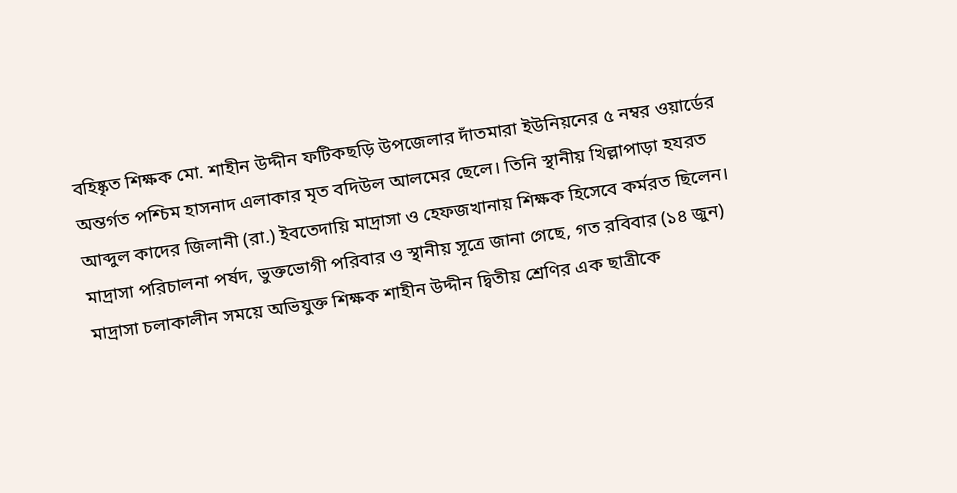বহিষ্কৃত শিক্ষক মো. শাহীন উদ্দীন ফটিকছড়ি উপজেলার দাঁতমারা ইউনিয়নের ৫ নম্বর ওয়ার্ডের অন্তর্গত পশ্চিম হাসনাদ এলাকার মৃত বদিউল আলমের ছেলে। তিনি স্থানীয় খিল্লাপাড়া হযরত আব্দুল কাদের জিলানী (রা.) ইবতেদায়ি মাদ্রাসা ও হেফজখানায় শিক্ষক হিসেবে কর্মরত ছিলেন।
মাদ্রাসা পরিচালনা পর্ষদ, ভুক্তভোগী পরিবার ও স্থানীয় সূত্রে জানা গেছে, গত রবিবার (১৪ জুন) মাদ্রাসা চলাকালীন সময়ে অভিযুক্ত শিক্ষক শাহীন উদ্দীন দ্বিতীয় শ্রেণির এক ছাত্রীকে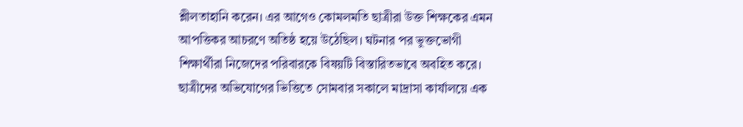শ্লীলতাহানি করেন। এর আগেও কোমলমতি ছাত্রীরা উক্ত শিক্ষকের এমন আপত্তিকর আচরণে অতিষ্ঠ হয়ে উঠেছিল। ঘটনার পর ভুক্তভোগী শিক্ষার্থীরা নিজেদের পরিবারকে বিষয়টি বিস্তারিতভাবে অবহিত করে।
ছাত্রীদের অভিযোগের ভিত্তিতে সোমবার সকালে মাদ্রাসা কার্যালয়ে এক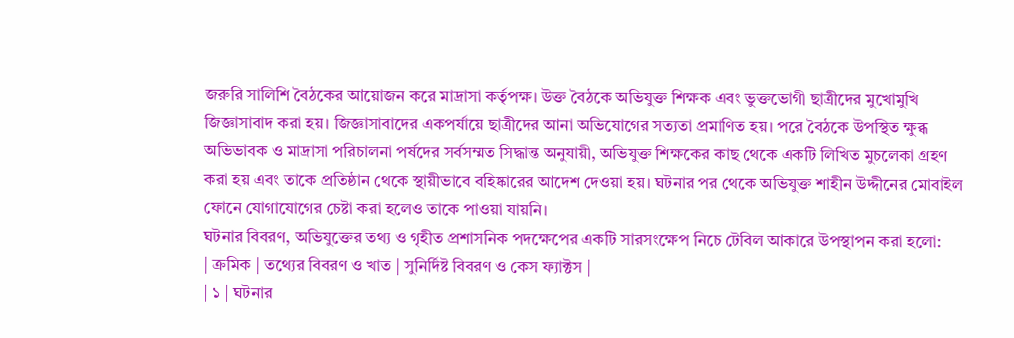জরুরি সালিশি বৈঠকের আয়োজন করে মাদ্রাসা কর্তৃপক্ষ। উক্ত বৈঠকে অভিযুক্ত শিক্ষক এবং ভুক্তভোগী ছাত্রীদের মুখোমুখি জিজ্ঞাসাবাদ করা হয়। জিজ্ঞাসাবাদের একপর্যায়ে ছাত্রীদের আনা অভিযোগের সত্যতা প্রমাণিত হয়। পরে বৈঠকে উপস্থিত ক্ষুব্ধ অভিভাবক ও মাদ্রাসা পরিচালনা পর্ষদের সর্বসম্মত সিদ্ধান্ত অনুযায়ী, অভিযুক্ত শিক্ষকের কাছ থেকে একটি লিখিত মুচলেকা গ্রহণ করা হয় এবং তাকে প্রতিষ্ঠান থেকে স্থায়ীভাবে বহিষ্কারের আদেশ দেওয়া হয়। ঘটনার পর থেকে অভিযুক্ত শাহীন উদ্দীনের মোবাইল ফোনে যোগাযোগের চেষ্টা করা হলেও তাকে পাওয়া যায়নি।
ঘটনার বিবরণ, অভিযুক্তের তথ্য ও গৃহীত প্রশাসনিক পদক্ষেপের একটি সারসংক্ষেপ নিচে টেবিল আকারে উপস্থাপন করা হলো:
| ক্রমিক | তথ্যের বিবরণ ও খাত | সুনির্দিষ্ট বিবরণ ও কেস ফ্যাক্টস |
| ১ | ঘটনার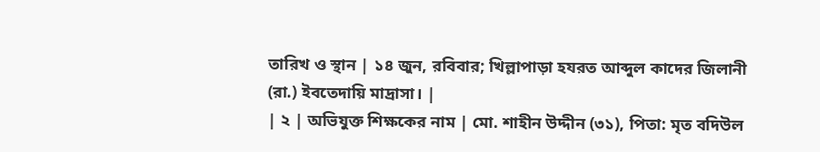তারিখ ও স্থান | ১৪ জুন, রবিবার; খিল্লাপাড়া হযরত আব্দুল কাদের জিলানী (রা.) ইবতেদায়ি মাদ্রাসা। |
| ২ | অভিযুক্ত শিক্ষকের নাম | মো. শাহীন উদ্দীন (৩১), পিতা: মৃত বদিউল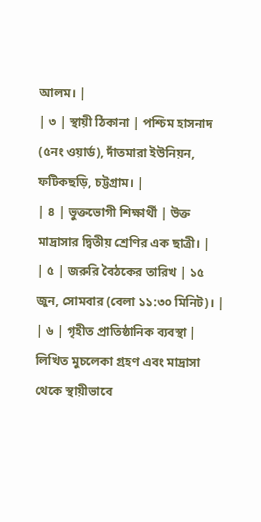আলম। |
| ৩ | স্থায়ী ঠিকানা | পশ্চিম হাসনাদ (৫নং ওয়ার্ড), দাঁতমারা ইউনিয়ন, ফটিকছড়ি, চট্টগ্রাম। |
| ৪ | ভুক্তভোগী শিক্ষার্থী | উক্ত মাদ্রাসার দ্বিতীয় শ্রেণির এক ছাত্রী। |
| ৫ | জরুরি বৈঠকের তারিখ | ১৫ জুন, সোমবার (বেলা ১১:৩০ মিনিট)। |
| ৬ | গৃহীত প্রাতিষ্ঠানিক ব্যবস্থা | লিখিত মুচলেকা গ্রহণ এবং মাদ্রাসা থেকে স্থায়ীভাবে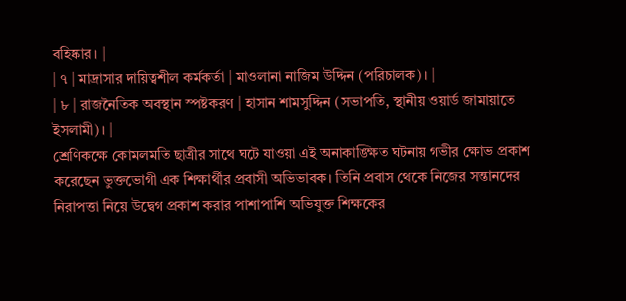বহিষ্কার। |
| ৭ | মাদ্রাসার দায়িত্বশীল কর্মকর্তা | মাওলানা নাজিম উদ্দিন (পরিচালক)। |
| ৮ | রাজনৈতিক অবস্থান স্পষ্টকরণ | হাসান শামসুদ্দিন (সভাপতি, স্থানীয় ওয়ার্ড জামায়াতে ইসলামী)। |
শ্রেণিকক্ষে কোমলমতি ছাত্রীর সাথে ঘটে যাওয়া এই অনাকাঙ্ক্ষিত ঘটনায় গভীর ক্ষোভ প্রকাশ করেছেন ভুক্তভোগী এক শিক্ষার্থীর প্রবাসী অভিভাবক। তিনি প্রবাস থেকে নিজের সন্তানদের নিরাপত্তা নিয়ে উদ্বেগ প্রকাশ করার পাশাপাশি অভিযুক্ত শিক্ষকের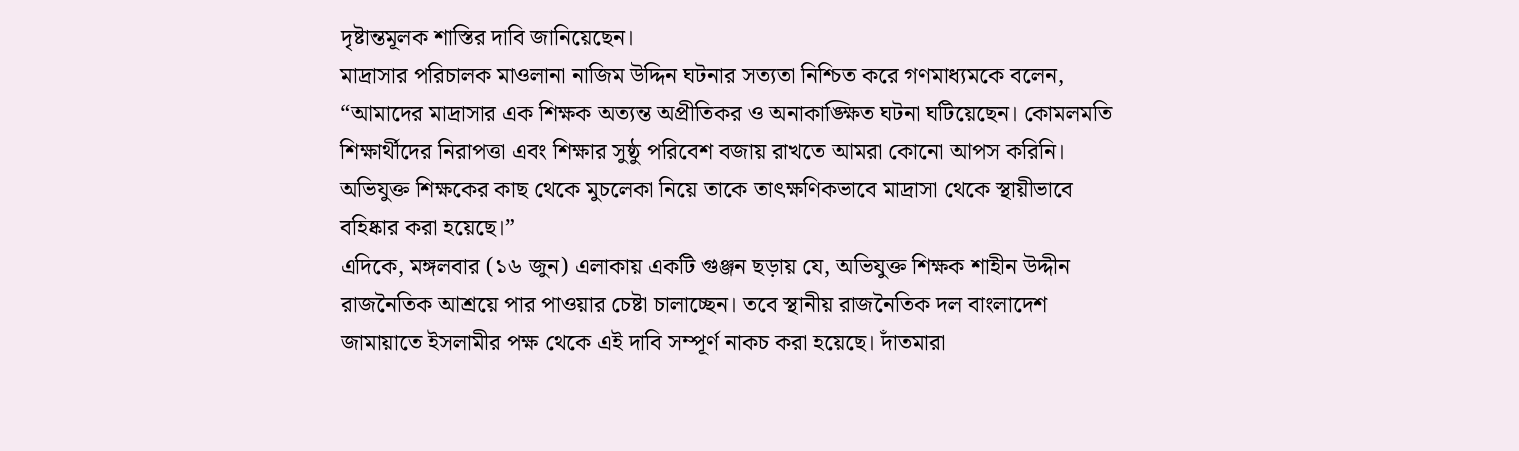দৃষ্টান্তমূলক শাস্তির দাবি জানিয়েছেন।
মাদ্রাসার পরিচালক মাওলানা নাজিম উদ্দিন ঘটনার সত্যতা নিশ্চিত করে গণমাধ্যমকে বলেন, “আমাদের মাদ্রাসার এক শিক্ষক অত্যন্ত অপ্রীতিকর ও অনাকাঙ্ক্ষিত ঘটনা ঘটিয়েছেন। কোমলমতি শিক্ষার্থীদের নিরাপত্তা এবং শিক্ষার সুষ্ঠু পরিবেশ বজায় রাখতে আমরা কোনো আপস করিনি। অভিযুক্ত শিক্ষকের কাছ থেকে মুচলেকা নিয়ে তাকে তাৎক্ষণিকভাবে মাদ্রাসা থেকে স্থায়ীভাবে বহিষ্কার করা হয়েছে।”
এদিকে, মঙ্গলবার (১৬ জুন) এলাকায় একটি গুঞ্জন ছড়ায় যে, অভিযুক্ত শিক্ষক শাহীন উদ্দীন রাজনৈতিক আশ্রয়ে পার পাওয়ার চেষ্টা চালাচ্ছেন। তবে স্থানীয় রাজনৈতিক দল বাংলাদেশ জামায়াতে ইসলামীর পক্ষ থেকে এই দাবি সম্পূর্ণ নাকচ করা হয়েছে। দাঁতমারা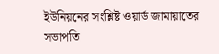ইউনিয়নের সংশ্লিষ্ট ওয়ার্ড জামায়াতের সভাপতি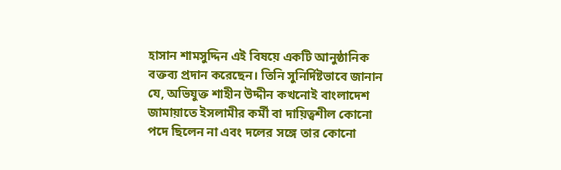হাসান শামসুদ্দিন এই বিষয়ে একটি আনুষ্ঠানিক বক্তব্য প্রদান করেছেন। তিনি সুনির্দিষ্টভাবে জানান যে, অভিযুক্ত শাহীন উদ্দীন কখনোই বাংলাদেশ জামায়াতে ইসলামীর কর্মী বা দায়িত্বশীল কোনো পদে ছিলেন না এবং দলের সঙ্গে তার কোনো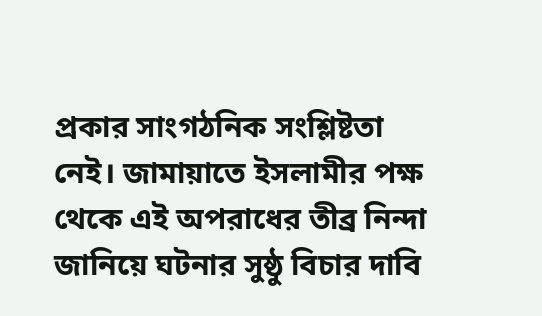প্রকার সাংগঠনিক সংশ্লিষ্টতা নেই। জামায়াতে ইসলামীর পক্ষ থেকে এই অপরাধের তীব্র নিন্দা জানিয়ে ঘটনার সুষ্ঠু বিচার দাবি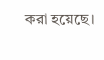করা হয়েছে।